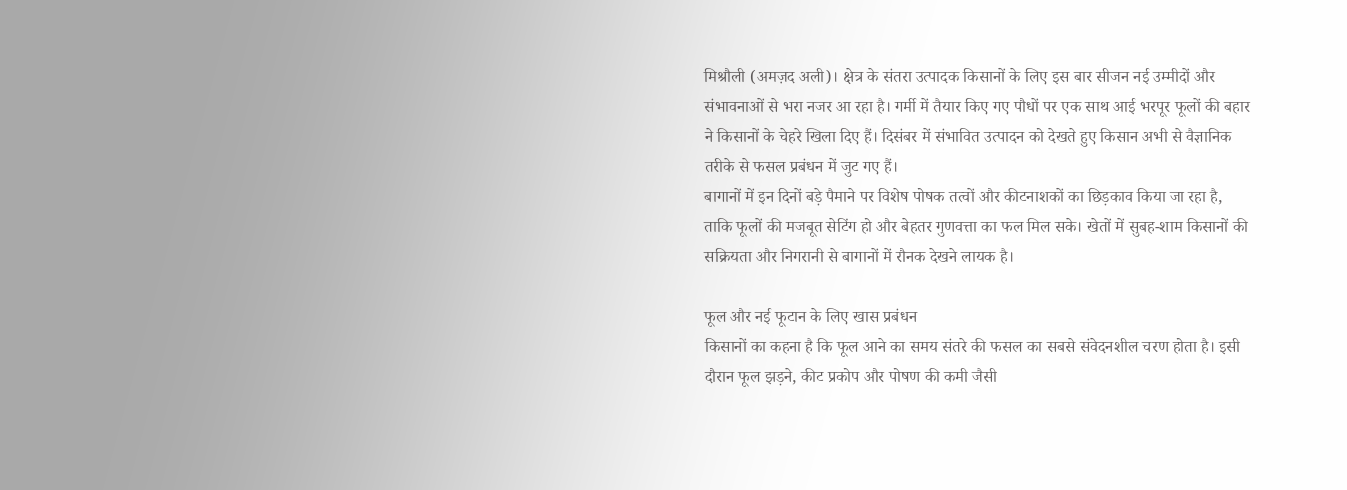मिश्रौली (अमज़द अली)। क्षेत्र के संतरा उत्पादक किसानों के लिए इस बार सीजन नई उम्मीदों और संभावनाओं से भरा नजर आ रहा है। गर्मी में तैयार किए गए पौधों पर एक साथ आई भरपूर फूलों की बहार ने किसानों के चेहरे खिला दिए हैं। दिसंबर में संभावित उत्पादन को देखते हुए किसान अभी से वैज्ञानिक तरीके से फसल प्रबंधन में जुट गए हैं।
बागानों में इन दिनों बड़े पैमाने पर विशेष पोषक तत्वों और कीटनाशकों का छिड़काव किया जा रहा है, ताकि फूलों की मजबूत सेटिंग हो और बेहतर गुणवत्ता का फल मिल सके। खेतों में सुबह-शाम किसानों की सक्रियता और निगरानी से बागानों में रौनक देखने लायक है।

फूल और नई फूटान के लिए खास प्रबंधन
किसानों का कहना है कि फूल आने का समय संतरे की फसल का सबसे संवेदनशील चरण होता है। इसी दौरान फूल झड़ने, कीट प्रकोप और पोषण की कमी जैसी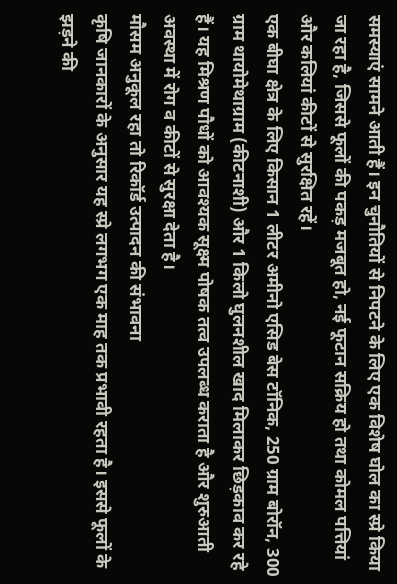समस्याएं सामने आती हैं। इन चुनौतियों से निपटने के लिए एक विशेष घोल का स्प्रे किया जा रहा है, जिससे फूलों की पकड़ मजबूत हो, नई फूटान सक्रिय हो तथा कोमल पत्तियां और कलियां कीटों से सुरक्षित रहें।
एक बीघा क्षेत्र के लिए किसान 1 लीटर अमीनो एसिड बेस टॉनिक, 250 ग्राम बोरॉन, 300 ग्राम थायोमेथाग्राम (कीटनाशी) और 1 किलो घुलनशील खाद मिलाकर छिड़काव कर रहे हैं। यह मिश्रण पौधों को आवश्यक सूक्ष्म पोषक तत्व उपलब्ध कराता है और शुरुआती अवस्था में रोग व कीटों से सुरक्षा देता है।
मौसम अनुकूल रहा तो रिकॉर्ड उत्पादन की संभावना
कृषि जानकारों के अनुसार यह स्प्रे लगभग एक माह तक प्रभावी रहता है। इससे फूलों के झड़ने की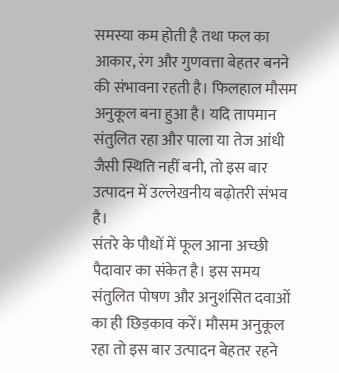समस्या कम होती है तथा फल का आकार, रंग और गुणवत्ता बेहतर बनने की संभावना रहती है। फिलहाल मौसम अनुकूल बना हुआ है। यदि तापमान संतुलित रहा और पाला या तेज आंधी जैसी स्थिति नहीं बनी, तो इस बार उत्पादन में उल्लेखनीय बढ़ोतरी संभव है।
संतरे के पौधों में फूल आना अच्छी पैदावार का संकेत है। इस समय संतुलित पोषण और अनुशंसित दवाओं का ही छिड़काव करें। मौसम अनुकूल रहा तो इस बार उत्पादन बेहतर रहने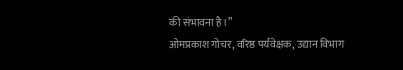की संभावना है।”
ओमप्रकाश गोचर, वरिष्ठ पर्यवेक्षक, उद्यान विभाग